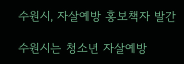수원시, 자살예방 홍보책자 발간

수원시는 청소년 자살예방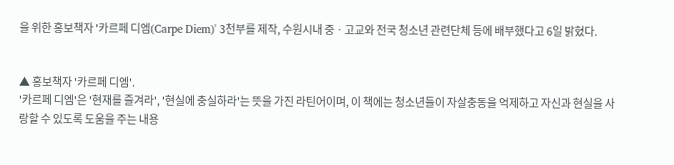을 위한 홍보책자 '카르페 디엠(Carpe Diem)' 3천부를 제작, 수원시내 중ㆍ고교와 전국 청소년 관련단체 등에 배부했다고 6일 밝혔다.


▲ 홍보책자 '카르페 디엠'.
'카르페 디엠'은 '현재를 즐겨라', '현실에 충실하라'는 뜻을 가진 라틴어이며, 이 책에는 청소년들이 자살충동을 억제하고 자신과 현실을 사랑할 수 있도록 도움을 주는 내용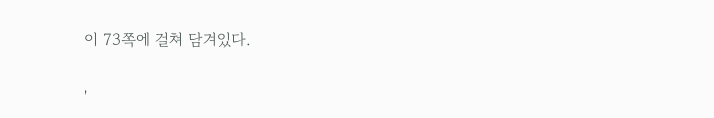이 73쪽에 걸쳐 담겨있다.

'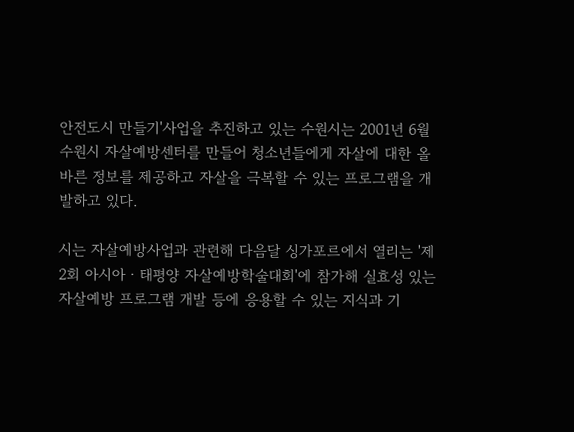안전도시 만들기'사업을 추진하고 있는 수원시는 2001년 6월 수원시 자살예방센터를 만들어 청소년들에게 자살에 대한 올바른 정보를 제공하고 자살을 극복할 수 있는 프로그램을 개발하고 있다.

시는 자살예방사업과 관련해 다음달 싱가포르에서 열리는 '제2회 아시아ㆍ태평양 자살예방학술대회'에 참가해 실효성 있는 자살예방 프로그램 개발 등에 응용할 수 있는 지식과 기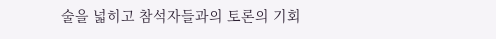술을 넓히고 참석자들과의 토론의 기회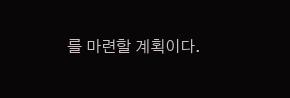를 마련할 계획이다.